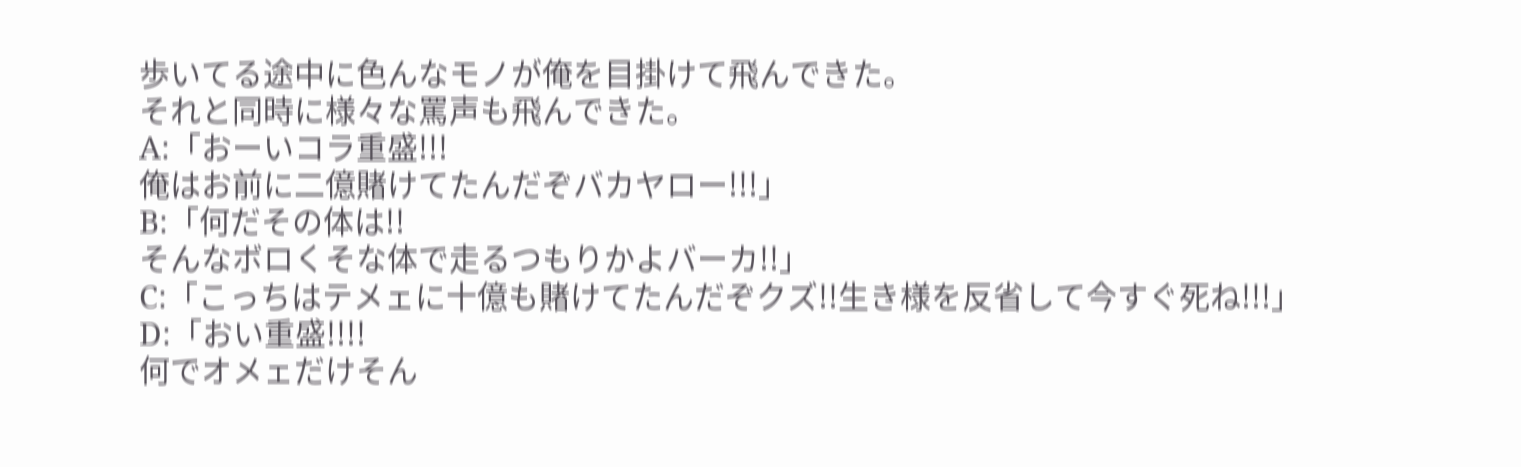歩いてる途中に色んなモノが俺を目掛けて飛んできた。
それと同時に様々な罵声も飛んできた。
A:「おーいコラ重盛!!!
俺はお前に二億賭けてたんだぞバカヤロー!!!」
B:「何だその体は!!
そんなボロくそな体で走るつもりかよバーカ!!」
C:「こっちはテメェに十億も賭けてたんだぞクズ!!生き様を反省して今すぐ死ね!!!」
D:「おい重盛!!!!
何でオメェだけそん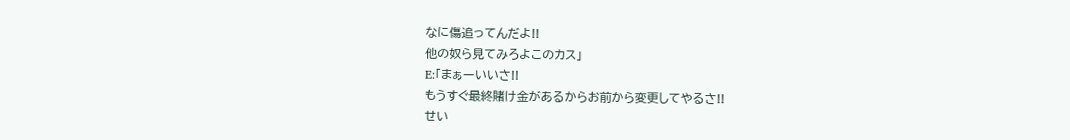なに傷追ってんだよ!!
他の奴ら見てみろよこのカス」
E:「まぁーいいさ!!
もうすぐ最終賭け金があるからお前から変更してやるさ!!
せい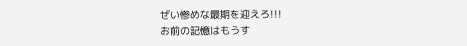ぜい惨めな最期を迎えろ!!!
お前の記憶はもうす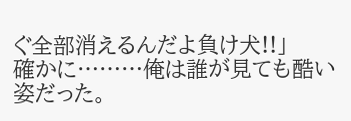ぐ全部消えるんだよ負け犬!!」
確かに………俺は誰が見ても酷い姿だった。